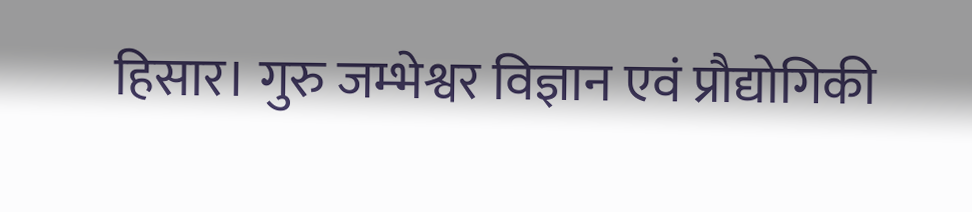हिसार। गुरु जम्भेश्वर विज्ञान एवं प्रौद्योगिकी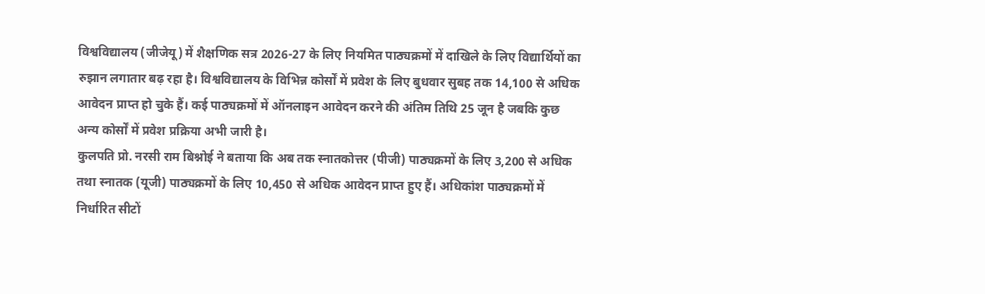विश्वविद्यालय (जीजेयू) में शैक्षणिक सत्र 2026-27 के लिए नियमित पाठ्यक्रमों में दाखिले के लिए विद्यार्थियों का रुझान लगातार बढ़ रहा है। विश्वविद्यालय के विभिन्न कोर्सों में प्रवेश के लिए बुधवार सुबह तक 14,100 से अधिक आवेदन प्राप्त हो चुके हैं। कई पाठ्यक्रमों में ऑनलाइन आवेदन करने की अंतिम तिथि 25 जून है जबकि कुछ अन्य कोर्सों में प्रवेश प्रक्रिया अभी जारी है।
कुलपति प्रो. नरसी राम बिश्नोई ने बताया कि अब तक स्नातकोत्तर (पीजी) पाठ्यक्रमों के लिए 3,200 से अधिक तथा स्नातक (यूजी) पाठ्यक्रमों के लिए 10,450 से अधिक आवेदन प्राप्त हुए हैं। अधिकांश पाठ्यक्रमों में निर्धारित सीटों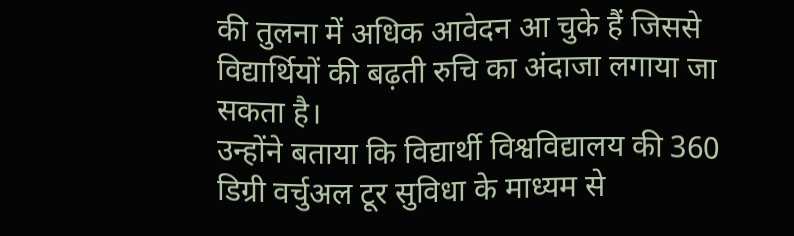की तुलना में अधिक आवेदन आ चुके हैं जिससे विद्यार्थियों की बढ़ती रुचि का अंदाजा लगाया जा सकता है।
उन्होंने बताया कि विद्यार्थी विश्वविद्यालय की 360 डिग्री वर्चुअल टूर सुविधा के माध्यम से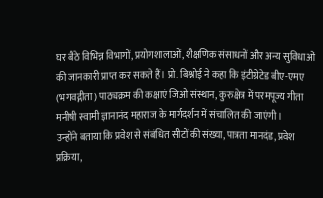घर बैठे विभिन्न विभागों, प्रयोगशालाओं, शैक्षणिक संसाधनों और अन्य सुविधाओं की जानकारी प्राप्त कर सकते हैं। प्रो. बिश्नोई ने कहा कि इंटीग्रेटेड बीए-एमए (भगवद्गीता) पाठ्यक्रम की कक्षाएं जिओ संस्थान, कुरुक्षेत्र में परमपूज्य गीता मनीषी स्वामी ज्ञानानंद महाराज के मार्गदर्शन में संचालित की जाएंगी।
उन्होंने बताया कि प्रवेश से संबंधित सीटों की संख्या, पात्रता मानदंड, प्रवेश प्रक्रिया,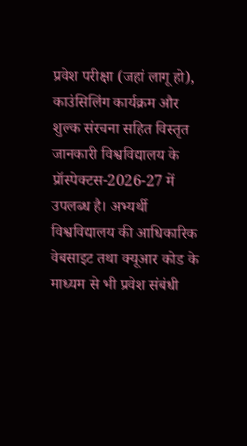प्रवेश परीक्षा (जहां लागू हो), काउंसिलिंग कार्यक्रम और शुल्क संरचना सहित विस्तृत जानकारी विश्वविद्यालय के प्रॉस्पेक्टस-2026-27 में उपलब्ध है। अभ्यर्थी विश्वविद्यालय की आधिकारिक वेबसाइट तथा क्यूआर कोड के माध्यम से भी प्रवेश संबंधी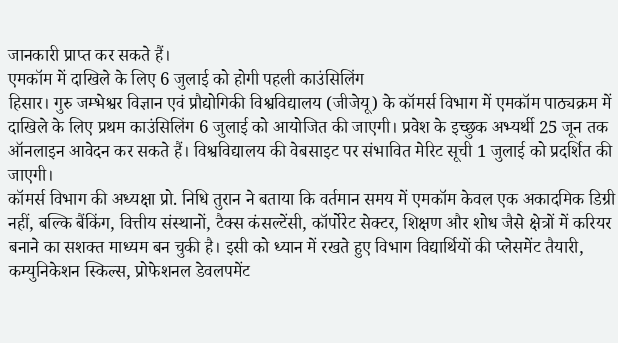जानकारी प्राप्त कर सकते हैं।
एमकॉम में दाखिले के लिए 6 जुलाई को होगी पहली काउंसिलिंग
हिसार। गुरु जम्भेश्वर विज्ञान एवं प्रौद्योगिकी विश्वविद्यालय (जीजेयू) के कॉमर्स विभाग में एमकॉम पाठ्यक्रम में दाखिले के लिए प्रथम काउंसिलिंग 6 जुलाई को आयोजित की जाएगी। प्रवेश के इच्छुक अभ्यर्थी 25 जून तक ऑनलाइन आवेदन कर सकते हैं। विश्वविद्यालय की वेबसाइट पर संभावित मेरिट सूची 1 जुलाई को प्रदर्शित की जाएगी।
कॉमर्स विभाग की अध्यक्षा प्रो. निधि तुरान ने बताया कि वर्तमान समय में एमकॉम केवल एक अकादमिक डिग्री नहीं, बल्कि बैंकिंग, वित्तीय संस्थानों, टैक्स कंसल्टेंसी, कॉर्पोरेट सेक्टर, शिक्षण और शोध जैसे क्षेत्रों में करियर बनाने का सशक्त माध्यम बन चुकी है। इसी को ध्यान में रखते हुए विभाग विद्यार्थियों की प्लेसमेंट तैयारी, कम्युनिकेशन स्किल्स, प्रोफेशनल डेवलपमेंट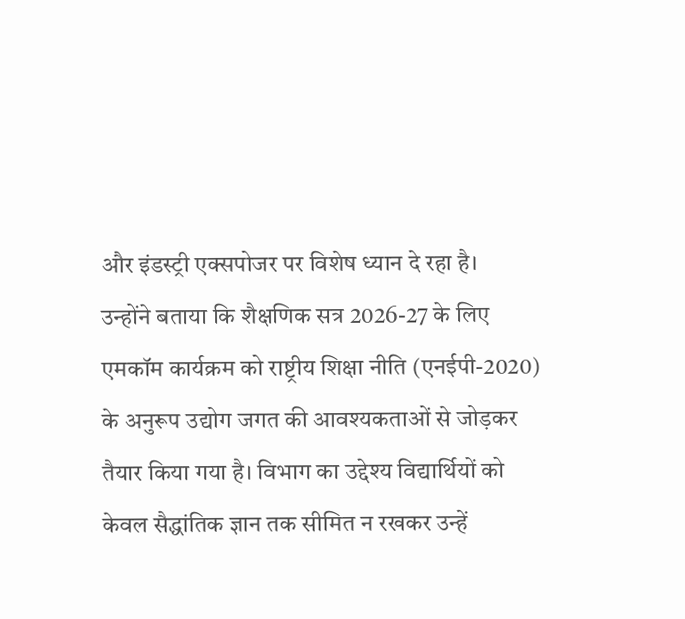और इंडस्ट्री एक्सपोजर पर विशेष ध्यान दे रहा है।
उन्होंने बताया कि शैक्षणिक सत्र 2026-27 के लिए एमकॉम कार्यक्रम को राष्ट्रीय शिक्षा नीति (एनईपी-2020) के अनुरूप उद्योग जगत की आवश्यकताओं से जोड़कर तैयार किया गया है। विभाग का उद्देश्य विद्यार्थियों को केवल सैद्धांतिक ज्ञान तक सीमित न रखकर उन्हें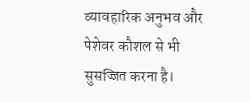व्यावहारिक अनुभव और पेशेवर कौशल से भी सुसज्जित करना है।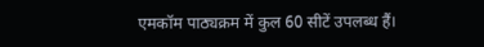एमकॉम पाठ्यक्रम में कुल 60 सीटें उपलब्ध हैं।